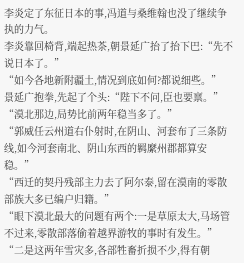李炎定了东征日本的事,冯道与桑维翰也没了继续争执的力气。
李炎靠回椅背,端起热茶,朝景延广抬了抬下巴:“先不说日本了。”
“如今各地新附疆土,情况到底如何?都说细些。”
景延广抱拳,先起了个头:“陛下不问,臣也要禀。”
“漠北那边,局势比前两年稳当多了。”
“郭威任云州道右仆射时,在阴山、河套布了三条防线,如今河套南北、阴山东西的羁縻州郡都算安稳。”
“西迁的契丹残部主力去了阿尔泰,留在漠南的零散部族大多已编户归籍。”
“眼下漠北最大的问题有两个:一是草原太大,马场管不过来,零散部落偷着越界游牧的事时有发生。”
“二是这两年雪灾多,各部牲畜折损不少,得有朝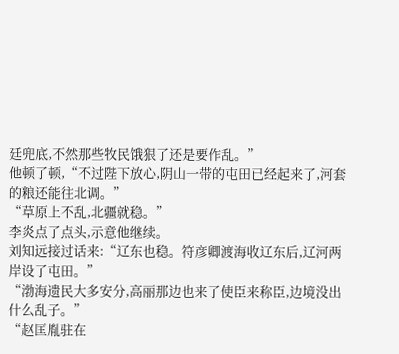廷兜底,不然那些牧民饿狠了还是要作乱。”
他顿了顿,“不过陛下放心,阴山一带的屯田已经起来了,河套的粮还能往北调。”
“草原上不乱,北疆就稳。”
李炎点了点头,示意他继续。
刘知远接过话来:“辽东也稳。符彦卿渡海收辽东后,辽河两岸设了屯田。”
“渤海遗民大多安分,高丽那边也来了使臣来称臣,边境没出什么乱子。”
“赵匡胤驻在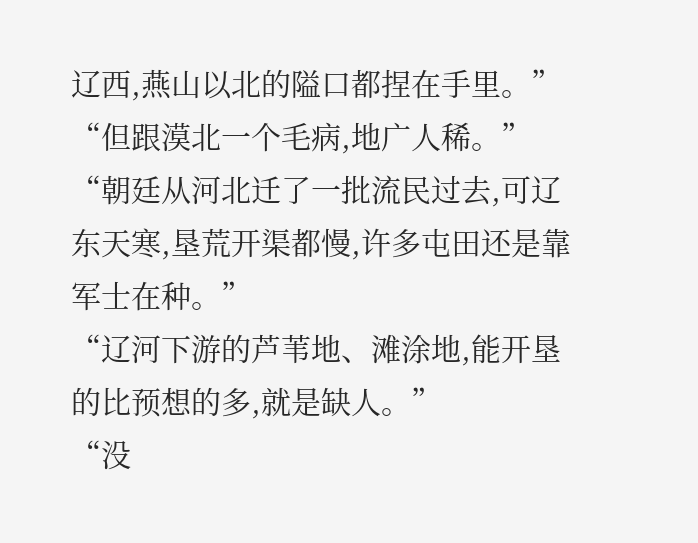辽西,燕山以北的隘口都捏在手里。”
“但跟漠北一个毛病,地广人稀。”
“朝廷从河北迁了一批流民过去,可辽东天寒,垦荒开渠都慢,许多屯田还是靠军士在种。”
“辽河下游的芦苇地、滩涂地,能开垦的比预想的多,就是缺人。”
“没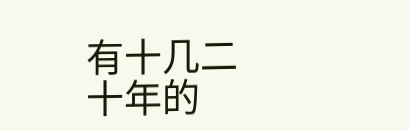有十几二十年的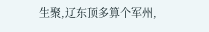生聚,辽东顶多算个军州,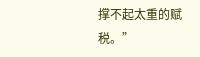撑不起太重的赋税。”